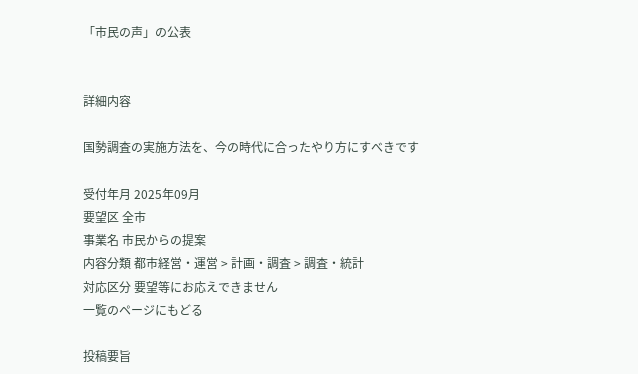「市民の声」の公表


詳細内容

国勢調査の実施方法を、今の時代に合ったやり方にすべきです

受付年月 2025年09月
要望区 全市
事業名 市民からの提案
内容分類 都市経営・運営 > 計画・調査 > 調査・統計
対応区分 要望等にお応えできません
一覧のページにもどる

投稿要旨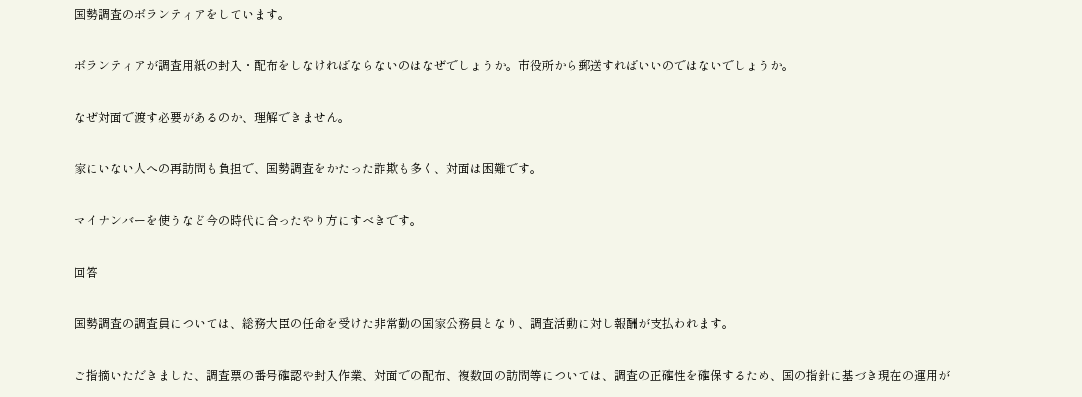国勢調査のボランティアをしています。

ボランティアが調査用紙の封入・配布をしなければならないのはなぜでしょうか。市役所から郵送すればいいのではないでしょうか。

なぜ対面で渡す必要があるのか、理解できません。

家にいない人への再訪問も負担で、国勢調査をかたった詐欺も多く、対面は困難です。

マイナンバーを使うなど今の時代に合ったやり方にすべきです。

回答

国勢調査の調査員については、総務大臣の任命を受けた非常勤の国家公務員となり、調査活動に対し報酬が支払われます。

ご指摘いただきました、調査票の番号確認や封入作業、対面での配布、複数回の訪問等については、調査の正確性を確保するため、国の指針に基づき現在の運用が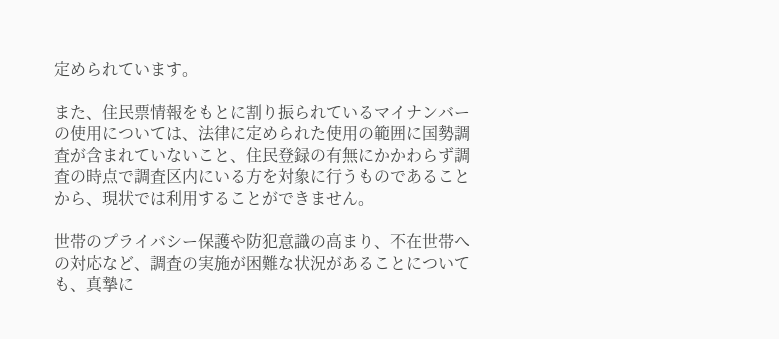定められています。

また、住民票情報をもとに割り振られているマイナンバーの使用については、法律に定められた使用の範囲に国勢調査が含まれていないこと、住民登録の有無にかかわらず調査の時点で調査区内にいる方を対象に行うものであることから、現状では利用することができません。

世帯のプライバシー保護や防犯意識の高まり、不在世帯への対応など、調査の実施が困難な状況があることについても、真摯に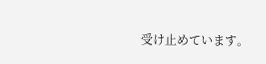受け止めています。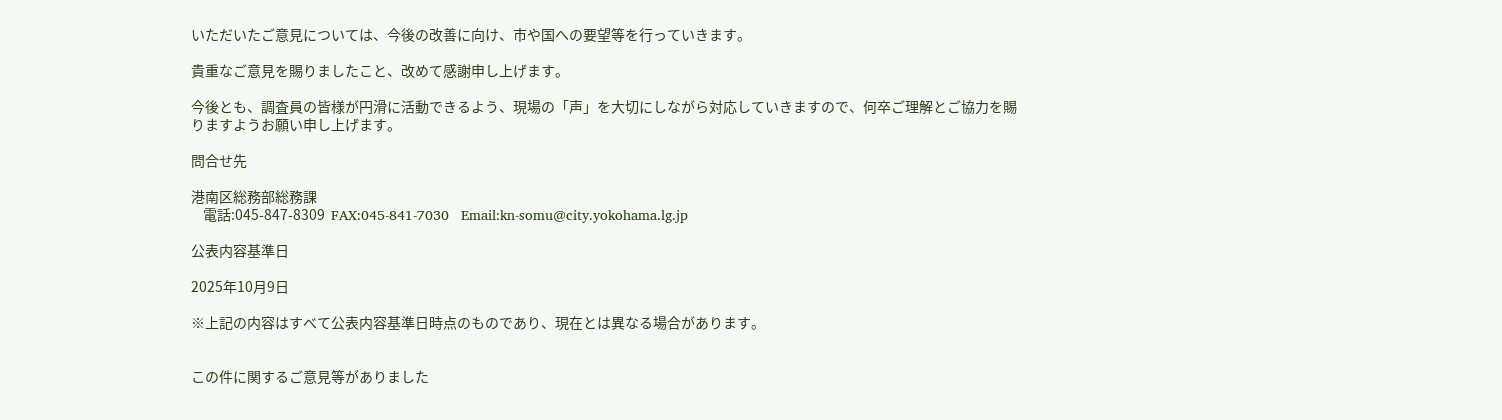いただいたご意見については、今後の改善に向け、市や国への要望等を行っていきます。

貴重なご意見を賜りましたこと、改めて感謝申し上げます。

今後とも、調査員の皆様が円滑に活動できるよう、現場の「声」を大切にしながら対応していきますので、何卒ご理解とご協力を賜りますようお願い申し上げます。

問合せ先

港南区総務部総務課
    電話:045-847-8309  FAX:045-841-7030   Email:kn-somu@city.yokohama.lg.jp

公表内容基準日

2025年10月9日

※上記の内容はすべて公表内容基準日時点のものであり、現在とは異なる場合があります。


この件に関するご意見等がありました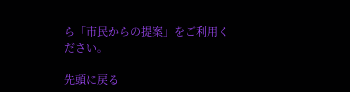ら「市民からの提案」をご利用ください。

先頭に戻る